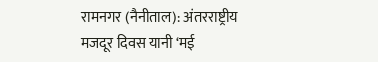रामनगर (नैनीताल): अंतरराष्ट्रीय मजदूर दिवस यानी ‘मई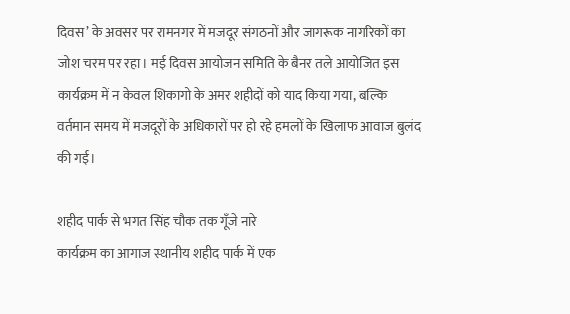दिवस’ के अवसर पर रामनगर में मजदूर संगठनों और जागरूक नागरिकों का जोश चरम पर रहा। मई दिवस आयोजन समिति के बैनर तले आयोजित इस कार्यक्रम में न केवल शिकागो के अमर शहीदों को याद किया गया, बल्कि वर्तमान समय में मजदूरों के अधिकारों पर हो रहे हमलों के खिलाफ आवाज बुलंद की गई।

शहीद पार्क से भगत सिंह चौक तक गूँजे नारे
कार्यक्रम का आगाज स्थानीय शहीद पार्क में एक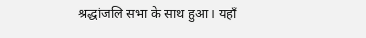श्रद्धांजलि सभा के साथ हुआ। यहाँ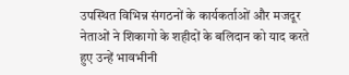उपस्थित विभिन्न संगठनों के कार्यकर्ताओं और मजदूर नेताओं ने शिकागो के शहीदों के बलिदान को याद करते हुए उन्हें भावभीनी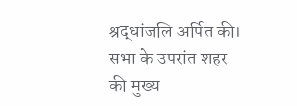श्रद्धांजलि अर्पित की। सभा के उपरांत शहर की मुख्य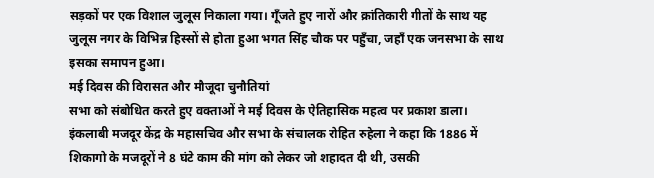सड़कों पर एक विशाल जुलूस निकाला गया। गूँजते हुए नारों और क्रांतिकारी गीतों के साथ यह जुलूस नगर के विभिन्न हिस्सों से होता हुआ भगत सिंह चौक पर पहुँचा, जहाँ एक जनसभा के साथ इसका समापन हुआ।
मई दिवस की विरासत और मौजूदा चुनौतियां
सभा को संबोधित करते हुए वक्ताओं ने मई दिवस के ऐतिहासिक महत्व पर प्रकाश डाला। इंकलाबी मजदूर केंद्र के महासचिव और सभा के संचालक रोहित रुहेला ने कहा कि 1886 में शिकागो के मजदूरों ने 8 घंटे काम की मांग को लेकर जो शहादत दी थी, उसकी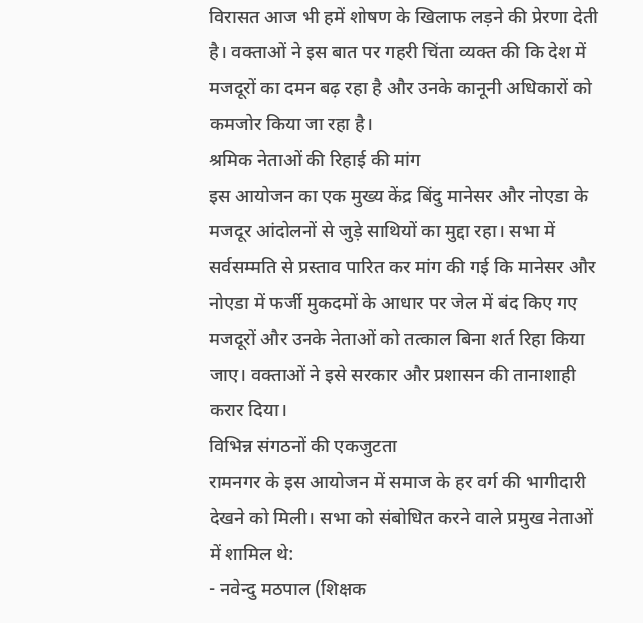विरासत आज भी हमें शोषण के खिलाफ लड़ने की प्रेरणा देती है। वक्ताओं ने इस बात पर गहरी चिंता व्यक्त की कि देश में मजदूरों का दमन बढ़ रहा है और उनके कानूनी अधिकारों को कमजोर किया जा रहा है।
श्रमिक नेताओं की रिहाई की मांग
इस आयोजन का एक मुख्य केंद्र बिंदु मानेसर और नोएडा के मजदूर आंदोलनों से जुड़े साथियों का मुद्दा रहा। सभा में सर्वसम्मति से प्रस्ताव पारित कर मांग की गई कि मानेसर और नोएडा में फर्जी मुकदमों के आधार पर जेल में बंद किए गए मजदूरों और उनके नेताओं को तत्काल बिना शर्त रिहा किया जाए। वक्ताओं ने इसे सरकार और प्रशासन की तानाशाही करार दिया।
विभिन्न संगठनों की एकजुटता
रामनगर के इस आयोजन में समाज के हर वर्ग की भागीदारी देखने को मिली। सभा को संबोधित करने वाले प्रमुख नेताओं में शामिल थे:
- नवेन्दु मठपाल (शिक्षक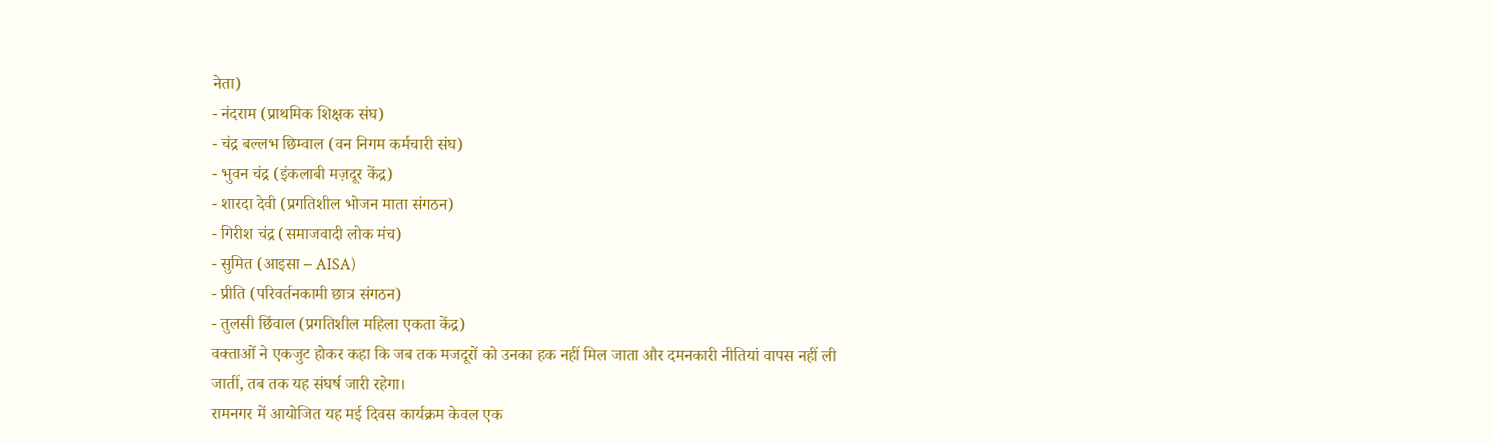नेता)
- नंदराम (प्राथमिक शिक्षक संघ)
- चंद्र बल्लभ छिम्वाल (वन निगम कर्मचारी संघ)
- भुवन चंद्र (इंकलाबी मज़दूर केंद्र)
- शारदा देवी (प्रगतिशील भोजन माता संगठन)
- गिरीश चंद्र (समाजवादी लोक मंच)
- सुमित (आइसा – AISA)
- प्रीति (परिवर्तनकामी छात्र संगठन)
- तुलसी छिंवाल (प्रगतिशील महिला एकता केंद्र)
वक्ताओं ने एकजुट होकर कहा कि जब तक मजदूरों को उनका हक नहीं मिल जाता और दमनकारी नीतियां वापस नहीं ली जातीं, तब तक यह संघर्ष जारी रहेगा।
रामनगर में आयोजित यह मई दिवस कार्यक्रम केवल एक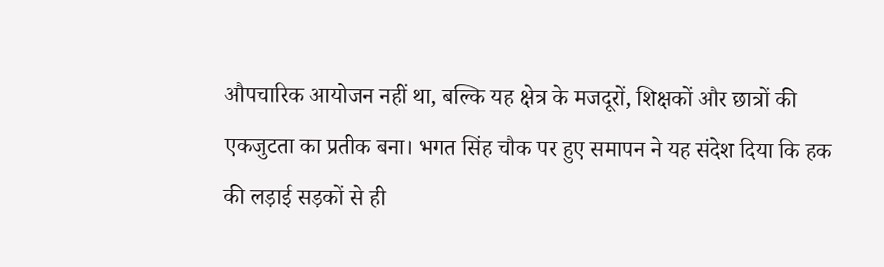औपचारिक आयोजन नहीं था, बल्कि यह क्षेत्र के मजदूरों, शिक्षकों और छात्रों की एकजुटता का प्रतीक बना। भगत सिंह चौक पर हुए समापन ने यह संदेश दिया कि हक की लड़ाई सड़कों से ही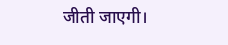जीती जाएगी।